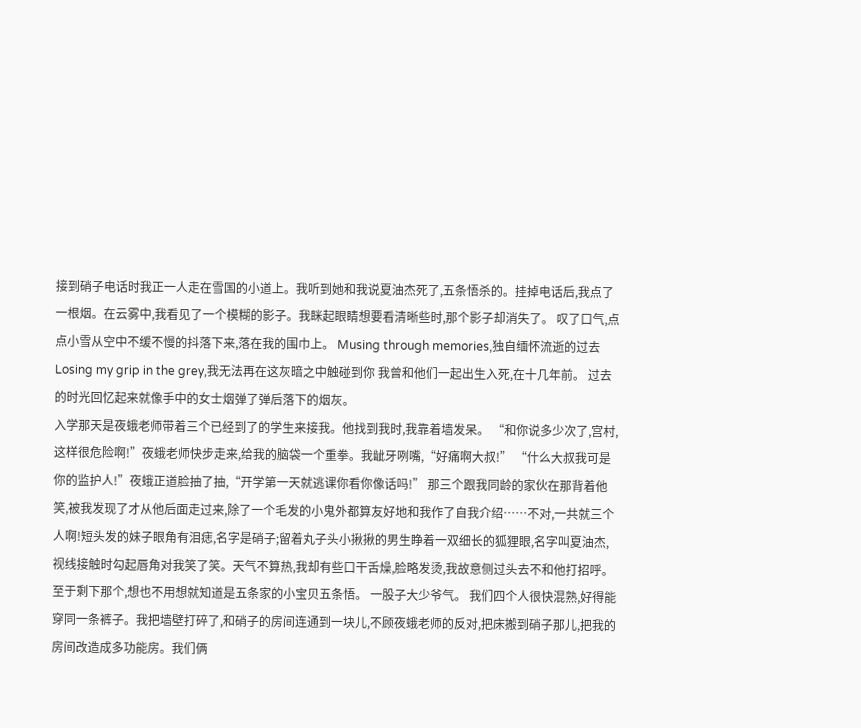接到硝子电话时我正一人走在雪国的小道上。我听到她和我说夏油杰死了,五条悟杀的。挂掉电话后,我点了一根烟。在云雾中,我看见了一个模糊的影子。我眯起眼睛想要看清晰些时,那个影子却消失了。 叹了口气,点点小雪从空中不缓不慢的抖落下来,落在我的围巾上。 Musing through memories,独自缅怀流逝的过去 Losing my grip in the grey,我无法再在这灰暗之中触碰到你 我曾和他们一起出生入死,在十几年前。 过去的时光回忆起来就像手中的女士烟弹了弹后落下的烟灰。
入学那天是夜蛾老师带着三个已经到了的学生来接我。他找到我时,我靠着墙发呆。 “和你说多少次了,宫村,这样很危险啊!”夜蛾老师快步走来,给我的脑袋一个重拳。我龇牙咧嘴,“好痛啊大叔!” “什么大叔我可是你的监护人!”夜蛾正道脸抽了抽,“开学第一天就逃课你看你像话吗!” 那三个跟我同龄的家伙在那背着他笑,被我发现了才从他后面走过来,除了一个毛发的小鬼外都算友好地和我作了自我介绍……不对,一共就三个人啊!短头发的妹子眼角有泪痣,名字是硝子;留着丸子头小揪揪的男生睁着一双细长的狐狸眼,名字叫夏油杰,视线接触时勾起唇角对我笑了笑。天气不算热,我却有些口干舌燥,脸略发烫,我故意侧过头去不和他打招呼。至于剩下那个,想也不用想就知道是五条家的小宝贝五条悟。 一股子大少爷气。 我们四个人很快混熟,好得能穿同一条裤子。我把墙壁打碎了,和硝子的房间连通到一块儿,不顾夜蛾老师的反对,把床搬到硝子那儿,把我的房间改造成多功能房。我们俩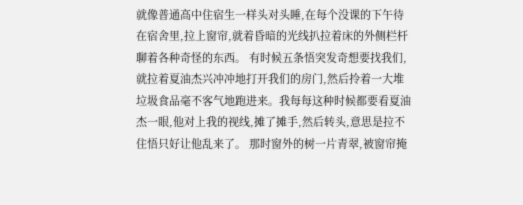就像普通高中住宿生一样头对头睡,在每个没课的下午待在宿舍里,拉上窗帘,就着昏暗的光线扒拉着床的外侧栏杆聊着各种奇怪的东西。 有时候五条悟突发奇想要找我们,就拉着夏油杰兴冲冲地打开我们的房门,然后拎着一大堆垃圾食品毫不客气地跑进来。我每每这种时候都要看夏油杰一眼,他对上我的视线,摊了摊手,然后转头,意思是拉不住悟只好让他乱来了。 那时窗外的树一片青翠,被窗帘掩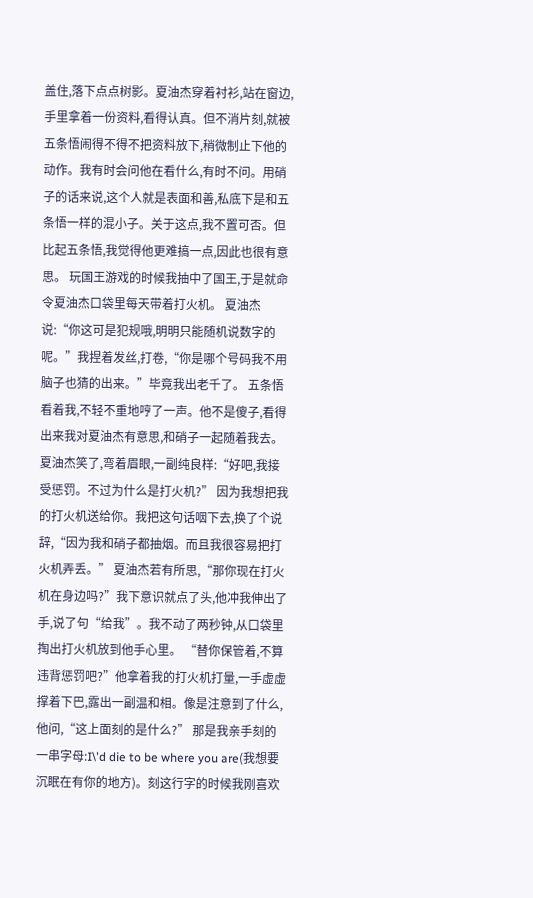盖住,落下点点树影。夏油杰穿着衬衫,站在窗边,手里拿着一份资料,看得认真。但不消片刻,就被五条悟闹得不得不把资料放下,稍微制止下他的动作。我有时会问他在看什么,有时不问。用硝子的话来说,这个人就是表面和善,私底下是和五条悟一样的混小子。关于这点,我不置可否。但比起五条悟,我觉得他更难搞一点,因此也很有意思。 玩国王游戏的时候我抽中了国王,于是就命令夏油杰口袋里每天带着打火机。 夏油杰说:“你这可是犯规哦,明明只能随机说数字的呢。”我捏着发丝,打卷,“你是哪个号码我不用脑子也猜的出来。”毕竟我出老千了。 五条悟看着我,不轻不重地哼了一声。他不是傻子,看得出来我对夏油杰有意思,和硝子一起随着我去。 夏油杰笑了,弯着眉眼,一副纯良样:“好吧,我接受惩罚。不过为什么是打火机?” 因为我想把我的打火机送给你。我把这句话咽下去,换了个说辞,“因为我和硝子都抽烟。而且我很容易把打火机弄丢。” 夏油杰若有所思,“那你现在打火机在身边吗?”我下意识就点了头,他冲我伸出了手,说了句“给我”。我不动了两秒钟,从口袋里掏出打火机放到他手心里。 “替你保管着,不算违背惩罚吧?”他拿着我的打火机打量,一手虚虚撑着下巴,露出一副温和相。像是注意到了什么,他问,“这上面刻的是什么?” 那是我亲手刻的一串字母:I\'d die to be where you are(我想要沉眠在有你的地方)。刻这行字的时候我刚喜欢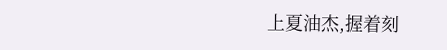上夏油杰,握着刻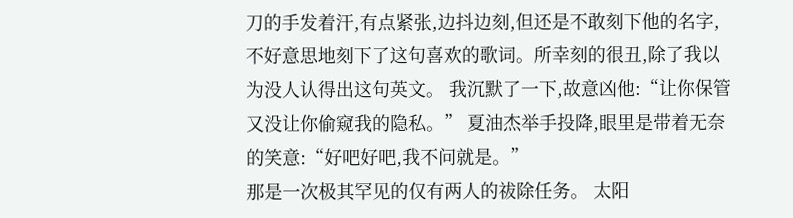刀的手发着汗,有点紧张,边抖边刻,但还是不敢刻下他的名字,不好意思地刻下了这句喜欢的歌词。所幸刻的很丑,除了我以为没人认得出这句英文。 我沉默了一下,故意凶他:“让你保管又没让你偷窥我的隐私。” 夏油杰举手投降,眼里是带着无奈的笑意:“好吧好吧,我不问就是。”
那是一次极其罕见的仅有两人的祓除任务。 太阳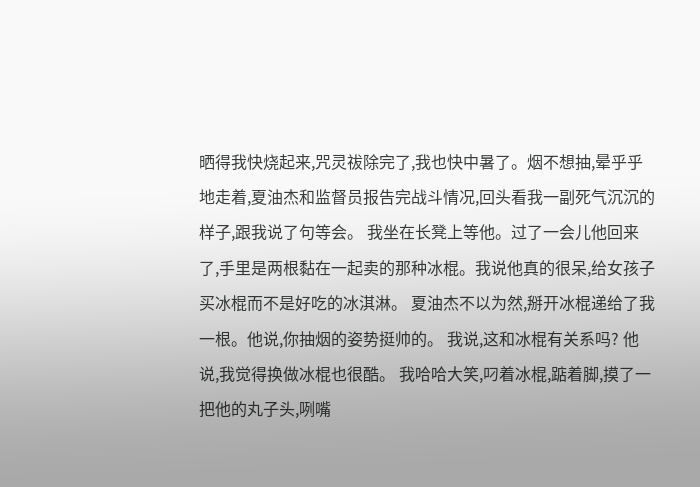晒得我快烧起来,咒灵祓除完了,我也快中暑了。烟不想抽,晕乎乎地走着,夏油杰和监督员报告完战斗情况,回头看我一副死气沉沉的样子,跟我说了句等会。 我坐在长凳上等他。过了一会儿他回来了,手里是两根黏在一起卖的那种冰棍。我说他真的很呆,给女孩子买冰棍而不是好吃的冰淇淋。 夏油杰不以为然,掰开冰棍递给了我一根。他说,你抽烟的姿势挺帅的。 我说,这和冰棍有关系吗? 他说,我觉得换做冰棍也很酷。 我哈哈大笑,叼着冰棍,踮着脚,摸了一把他的丸子头,咧嘴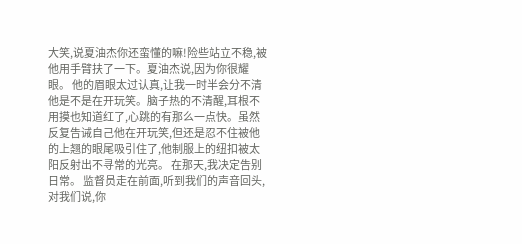大笑,说夏油杰你还蛮懂的嘛!险些站立不稳,被他用手臂扶了一下。夏油杰说,因为你很耀眼。 他的眉眼太过认真,让我一时半会分不清他是不是在开玩笑。脑子热的不清醒,耳根不用摸也知道红了,心跳的有那么一点快。虽然反复告诫自己他在开玩笑,但还是忍不住被他的上翘的眼尾吸引住了,他制服上的纽扣被太阳反射出不寻常的光亮。 在那天,我决定告别日常。 监督员走在前面,听到我们的声音回头,对我们说,你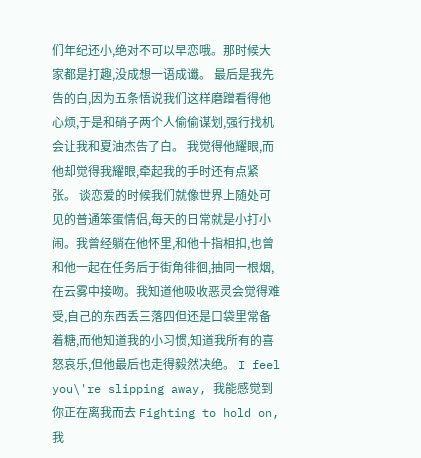们年纪还小,绝对不可以早恋哦。那时候大家都是打趣,没成想一语成谶。 最后是我先告的白,因为五条悟说我们这样磨蹭看得他心烦,于是和硝子两个人偷偷谋划,强行找机会让我和夏油杰告了白。 我觉得他耀眼,而他却觉得我耀眼,牵起我的手时还有点紧张。 谈恋爱的时候我们就像世界上随处可见的普通笨蛋情侣,每天的日常就是小打小闹。我曾经躺在他怀里,和他十指相扣,也曾和他一起在任务后于街角徘徊,抽同一根烟,在云雾中接吻。我知道他吸收恶灵会觉得难受,自己的东西丢三落四但还是口袋里常备着糖,而他知道我的小习惯,知道我所有的喜怒哀乐,但他最后也走得毅然决绝。 I feel you\'re slipping away, 我能感觉到你正在离我而去 Fighting to hold on, 我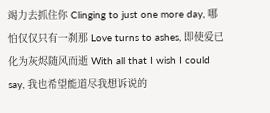竭力去抓住你 Clinging to just one more day, 哪怕仅仅只有一刹那 Love turns to ashes, 即使爱已化为灰烬随风而逝 With all that I wish I could say, 我也希望能道尽我想诉说的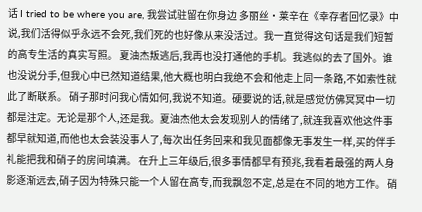话 I tried to be where you are, 我尝试驻留在你身边 多丽丝·莱辛在《幸存者回忆录》中说,我们活得似乎永远不会死,我们死的也好像从来没活过。我一直觉得这句话是我们短暂的高专生活的真实写照。 夏油杰叛逃后,我再也没打通他的手机。我逃似的去了国外。谁也没说分手,但我心中已然知道结果,他大概也明白我绝不会和他走上同一条路,不如索性就此了断联系。 硝子那时问我心情如何,我说不知道。硬要说的话,就是感觉仿佛冥冥中一切都是注定。无论是那个人,还是我。夏油杰他太会发现别人的情绪了,就连我喜欢他这件事都早就知道,而他也太会装没事人了,每次出任务回来和我见面都像无事发生一样,买的伴手礼能把我和硝子的房间填满。 在升上三年级后,很多事情都早有预兆,我看着最强的两人身影逐渐远去,硝子因为特殊只能一个人留在高专,而我飘忽不定,总是在不同的地方工作。 硝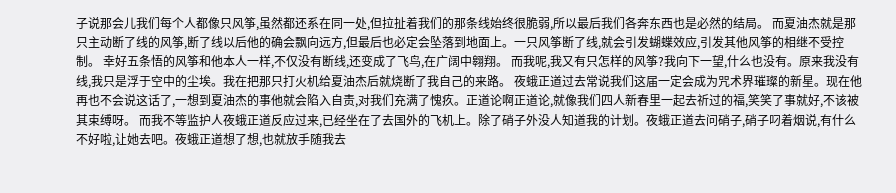子说那会儿我们每个人都像只风筝,虽然都还系在同一处,但拉扯着我们的那条线始终很脆弱,所以最后我们各奔东西也是必然的结局。 而夏油杰就是那只主动断了线的风筝,断了线以后他的确会飘向远方,但最后也必定会坠落到地面上。一只风筝断了线,就会引发蝴蝶效应,引发其他风筝的相继不受控制。 幸好五条悟的风筝和他本人一样,不仅没有断线,还变成了飞鸟,在广阔中翱翔。 而我呢,我又有只怎样的风筝?我向下一望,什么也没有。原来我没有线,我只是浮于空中的尘埃。我在把那只打火机给夏油杰后就烧断了我自己的来路。 夜蛾正道过去常说我们这届一定会成为咒术界璀璨的新星。现在他再也不会说这话了,一想到夏油杰的事他就会陷入自责,对我们充满了愧疚。正道论啊正道论,就像我们四人新春里一起去祈过的福,笑笑了事就好,不该被其束缚呀。 而我不等监护人夜蛾正道反应过来,已经坐在了去国外的飞机上。除了硝子外没人知道我的计划。夜蛾正道去问硝子,硝子叼着烟说,有什么不好啦,让她去吧。夜蛾正道想了想,也就放手随我去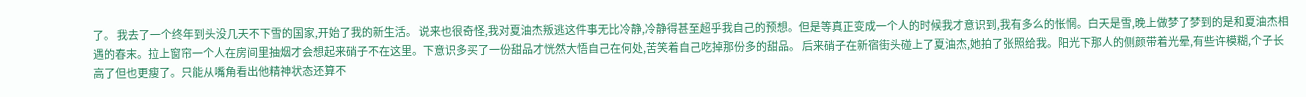了。 我去了一个终年到头没几天不下雪的国家,开始了我的新生活。 说来也很奇怪,我对夏油杰叛逃这件事无比冷静,冷静得甚至超乎我自己的预想。但是等真正变成一个人的时候我才意识到,我有多么的怅惘。白天是雪,晚上做梦了梦到的是和夏油杰相遇的春末。拉上窗帘一个人在房间里抽烟才会想起来硝子不在这里。下意识多买了一份甜品才恍然大悟自己在何处,苦笑着自己吃掉那份多的甜品。 后来硝子在新宿街头碰上了夏油杰,她拍了张照给我。阳光下那人的侧颜带着光晕,有些许模糊,个子长高了但也更瘦了。只能从嘴角看出他精神状态还算不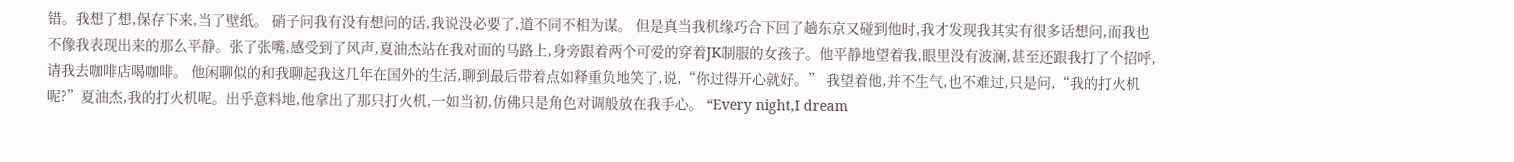错。我想了想,保存下来,当了壁纸。 硝子问我有没有想问的话,我说没必要了,道不同不相为谋。 但是真当我机缘巧合下回了趟东京又碰到他时,我才发现我其实有很多话想问,而我也不像我表现出来的那么平静。张了张嘴,感受到了风声,夏油杰站在我对面的马路上,身旁跟着两个可爱的穿着JK制服的女孩子。他平静地望着我,眼里没有波澜,甚至还跟我打了个招呼,请我去咖啡店喝咖啡。 他闲聊似的和我聊起我这几年在国外的生活,聊到最后带着点如释重负地笑了,说,“你过得开心就好。” 我望着他,并不生气,也不难过,只是问,“我的打火机呢?”夏油杰,我的打火机呢。出乎意料地,他拿出了那只打火机,一如当初,仿佛只是角色对调般放在我手心。 “Every night,I dream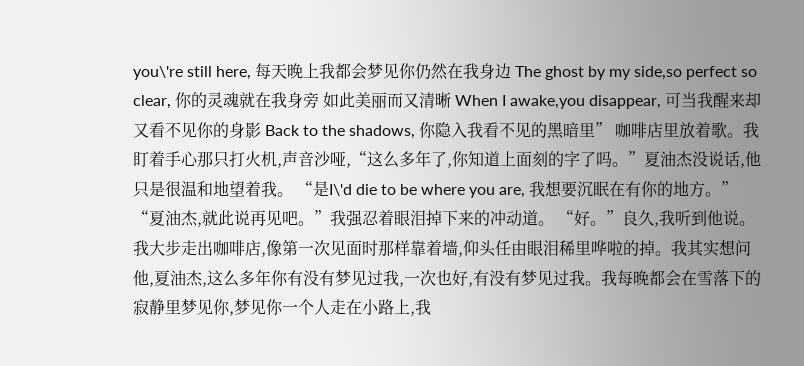you\'re still here, 每天晚上我都会梦见你仍然在我身边 The ghost by my side,so perfect so clear, 你的灵魂就在我身旁 如此美丽而又清晰 When I awake,you disappear, 可当我醒来却又看不见你的身影 Back to the shadows, 你隐入我看不见的黑暗里” 咖啡店里放着歌。我盯着手心那只打火机,声音沙哑,“这么多年了,你知道上面刻的字了吗。”夏油杰没说话,他只是很温和地望着我。 “是I\'d die to be where you are, 我想要沉眠在有你的地方。” “夏油杰,就此说再见吧。”我强忍着眼泪掉下来的冲动道。 “好。”良久,我听到他说。 我大步走出咖啡店,像第一次见面时那样靠着墙,仰头任由眼泪稀里哗啦的掉。我其实想问他,夏油杰,这么多年你有没有梦见过我,一次也好,有没有梦见过我。我每晚都会在雪落下的寂静里梦见你,梦见你一个人走在小路上,我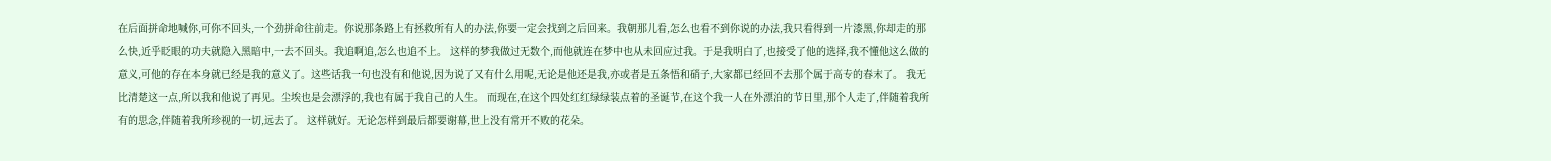在后面拼命地喊你,可你不回头,一个劲拼命往前走。你说那条路上有拯救所有人的办法,你要一定会找到之后回来。我朝那儿看,怎么也看不到你说的办法,我只看得到一片漆黑,你却走的那么快,近乎眨眼的功夫就隐入黑暗中,一去不回头。我追啊追,怎么也追不上。 这样的梦我做过无数个,而他就连在梦中也从未回应过我。于是我明白了,也接受了他的选择,我不懂他这么做的意义,可他的存在本身就已经是我的意义了。这些话我一句也没有和他说,因为说了又有什么用呢,无论是他还是我,亦或者是五条悟和硝子,大家都已经回不去那个属于高专的春末了。 我无比清楚这一点,所以我和他说了再见。尘埃也是会漂浮的,我也有属于我自己的人生。 而现在,在这个四处红红绿绿装点着的圣诞节,在这个我一人在外漂泊的节日里,那个人走了,伴随着我所有的思念,伴随着我所珍视的一切,远去了。 这样就好。无论怎样到最后都要谢幕,世上没有常开不败的花朵。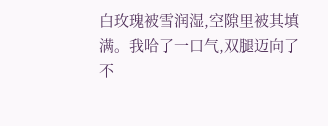白玫瑰被雪润湿,空隙里被其填满。我哈了一口气,双腿迈向了不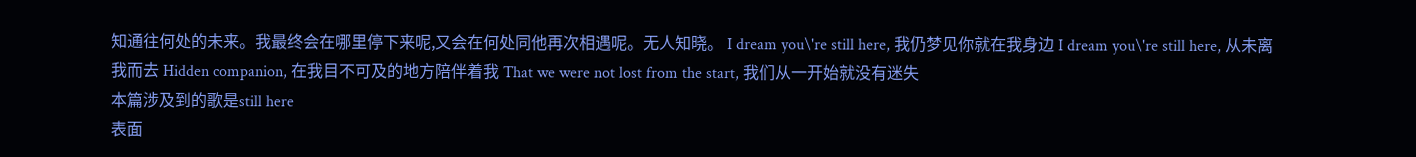知通往何处的未来。我最终会在哪里停下来呢,又会在何处同他再次相遇呢。无人知晓。 I dream you\'re still here, 我仍梦见你就在我身边 I dream you\'re still here, 从未离我而去 Hidden companion, 在我目不可及的地方陪伴着我 That we were not lost from the start, 我们从一开始就没有迷失
本篇涉及到的歌是still here
表面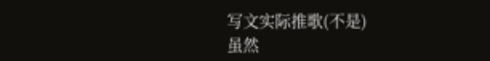写文实际推歌(不是)
虽然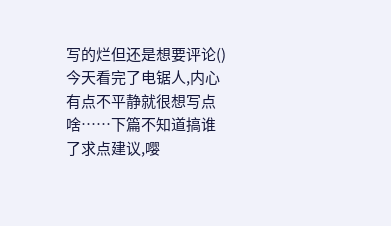写的烂但还是想要评论()
今天看完了电锯人,内心有点不平静就很想写点啥……下篇不知道搞谁了求点建议,嘤